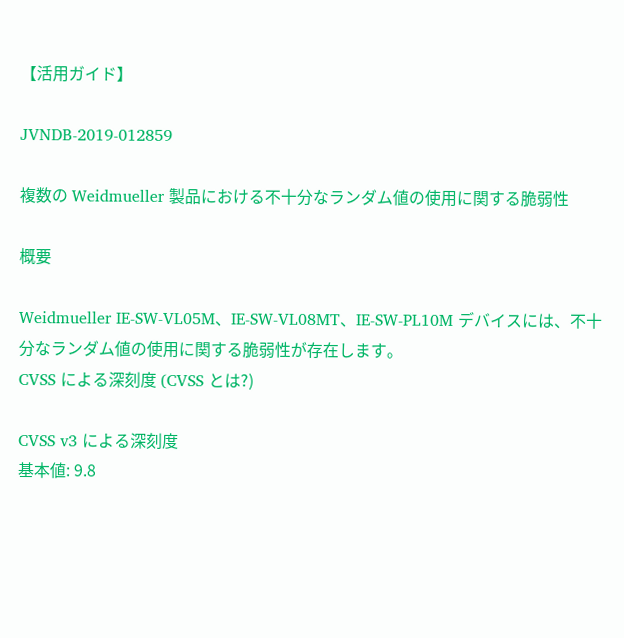【活用ガイド】

JVNDB-2019-012859

複数の Weidmueller 製品における不十分なランダム値の使用に関する脆弱性

概要

Weidmueller IE-SW-VL05M、IE-SW-VL08MT、IE-SW-PL10M デバイスには、不十分なランダム値の使用に関する脆弱性が存在します。
CVSS による深刻度 (CVSS とは?)

CVSS v3 による深刻度
基本値: 9.8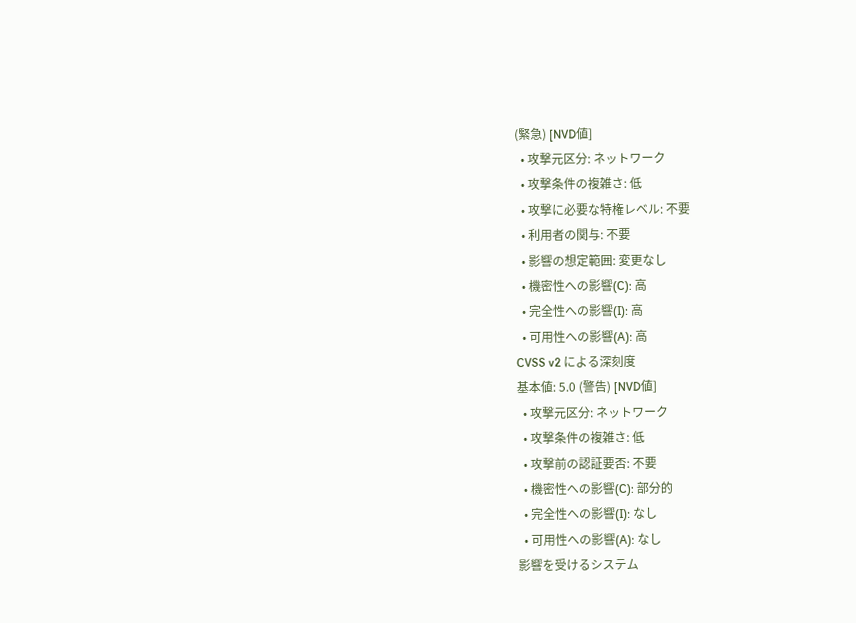(緊急) [NVD値]
  • 攻撃元区分: ネットワーク
  • 攻撃条件の複雑さ: 低
  • 攻撃に必要な特権レベル: 不要
  • 利用者の関与: 不要
  • 影響の想定範囲: 変更なし
  • 機密性への影響(C): 高
  • 完全性への影響(I): 高
  • 可用性への影響(A): 高
CVSS v2 による深刻度
基本値: 5.0 (警告) [NVD値]
  • 攻撃元区分: ネットワーク
  • 攻撃条件の複雑さ: 低
  • 攻撃前の認証要否: 不要
  • 機密性への影響(C): 部分的
  • 完全性への影響(I): なし
  • 可用性への影響(A): なし
影響を受けるシステム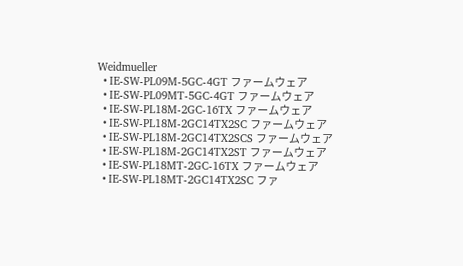Weidmueller
  • IE-SW-PL09M-5GC-4GT ファームウェア
  • IE-SW-PL09MT-5GC-4GT ファームウェア
  • IE-SW-PL18M-2GC-16TX ファームウェア
  • IE-SW-PL18M-2GC14TX2SC ファームウェア
  • IE-SW-PL18M-2GC14TX2SCS ファームウェア
  • IE-SW-PL18M-2GC14TX2ST ファームウェア
  • IE-SW-PL18MT-2GC-16TX ファームウェア
  • IE-SW-PL18MT-2GC14TX2SC ファ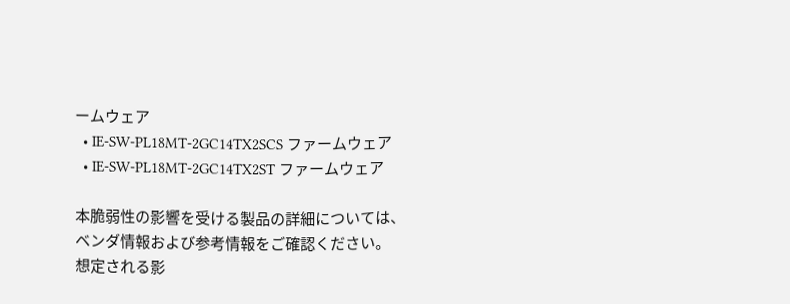ームウェア
  • IE-SW-PL18MT-2GC14TX2SCS ファームウェア
  • IE-SW-PL18MT-2GC14TX2ST ファームウェア

本脆弱性の影響を受ける製品の詳細については、ベンダ情報および参考情報をご確認ください。
想定される影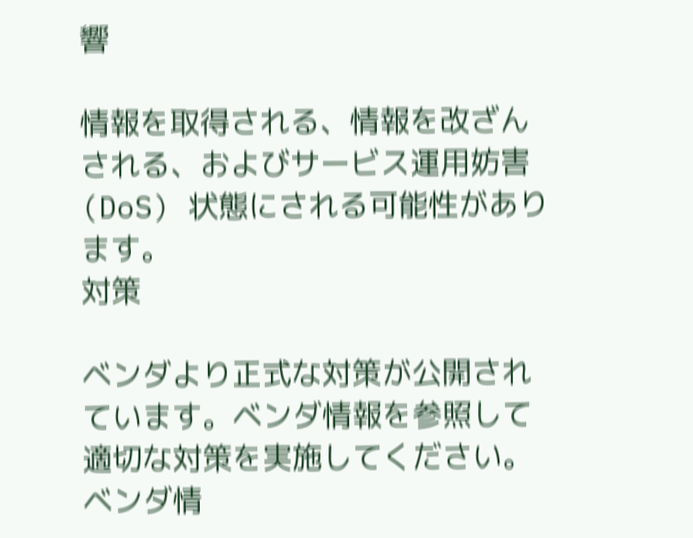響

情報を取得される、情報を改ざんされる、およびサービス運用妨害 (DoS) 状態にされる可能性があります。
対策

ベンダより正式な対策が公開されています。ベンダ情報を参照して適切な対策を実施してください。
ベンダ情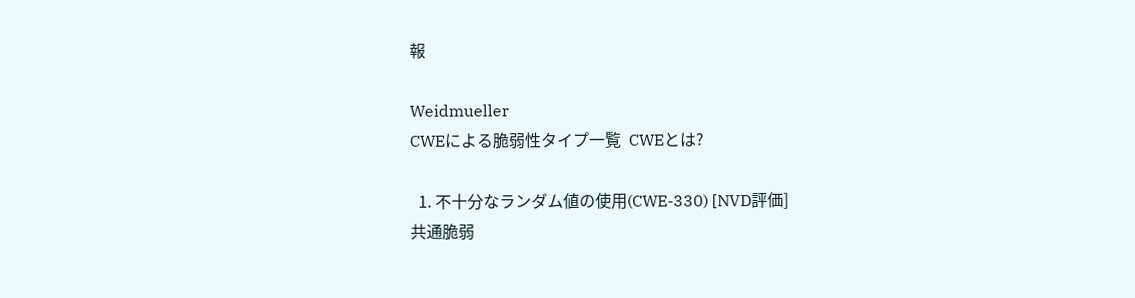報

Weidmueller
CWEによる脆弱性タイプ一覧  CWEとは?

  1. 不十分なランダム値の使用(CWE-330) [NVD評価]
共通脆弱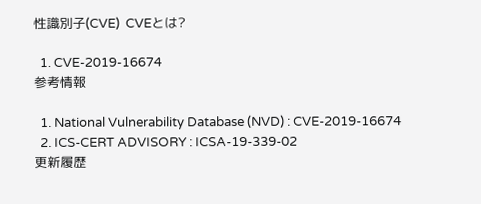性識別子(CVE)  CVEとは?

  1. CVE-2019-16674
参考情報

  1. National Vulnerability Database (NVD) : CVE-2019-16674
  2. ICS-CERT ADVISORY : ICSA-19-339-02
更新履歴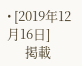• [2019年12月16日]
      掲載